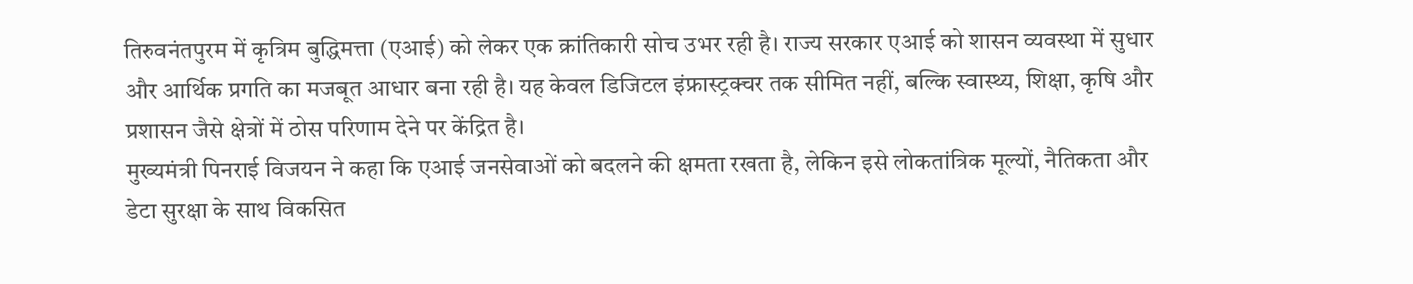तिरुवनंतपुरम में कृत्रिम बुद्धिमत्ता (एआई) को लेकर एक क्रांतिकारी सोच उभर रही है। राज्य सरकार एआई को शासन व्यवस्था में सुधार और आर्थिक प्रगति का मजबूत आधार बना रही है। यह केवल डिजिटल इंफ्रास्ट्रक्चर तक सीमित नहीं, बल्कि स्वास्थ्य, शिक्षा, कृषि और प्रशासन जैसे क्षेत्रों में ठोस परिणाम देने पर केंद्रित है।
मुख्यमंत्री पिनराई विजयन ने कहा कि एआई जनसेवाओं को बदलने की क्षमता रखता है, लेकिन इसे लोकतांत्रिक मूल्यों, नैतिकता और डेटा सुरक्षा के साथ विकसित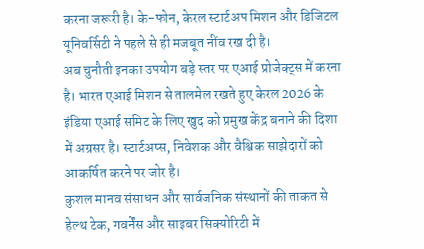करना जरूरी है। के-फोन, केरल स्टार्टअप मिशन और डिजिटल यूनिवर्सिटी ने पहले से ही मजबूत नींव रख दी है।
अब चुनौती इनका उपयोग बड़े स्तर पर एआई प्रोजेक्ट्स में करना है। भारत एआई मिशन से तालमेल रखते हुए केरल 2026 के इंडिया एआई समिट के लिए खुद को प्रमुख केंद्र बनाने की दिशा में अग्रसर है। स्टार्टअप्स, निवेशक और वैश्विक साझेदारों को आकर्षित करने पर जोर है।
कुशल मानव संसाधन और सार्वजनिक संस्थानों की ताकत से हेल्थ टेक, गवर्नेंस और साइबर सिक्योरिटी में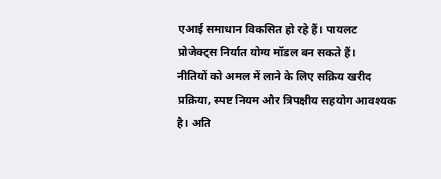एआई समाधान विकसित हो रहे हैं। पायलट प्रोजेक्ट्स निर्यात योग्य मॉडल बन सकते हैं।
नीतियों को अमल में लाने के लिए सक्रिय खरीद प्रक्रिया, स्पष्ट नियम और त्रिपक्षीय सहयोग आवश्यक है। अति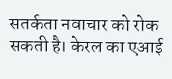सतर्कता नवाचार को रोक सकती है। केरल का एआई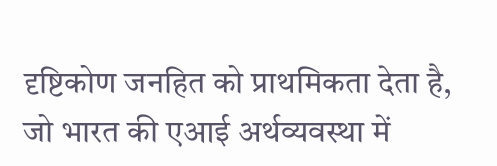दृष्टिकोण जनहित को प्राथमिकता देता है, जो भारत की एआई अर्थव्यवस्था में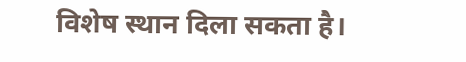विशेष स्थान दिला सकता है।